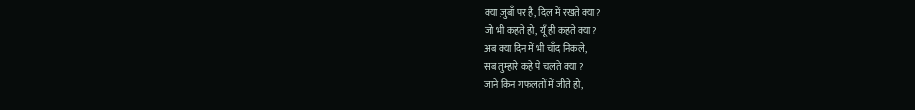क्या ज़ुबाँ पर है, दिल में रखते क्या?
जो भी कहते हो, यूँ ही कहते क्या?
अब क्या दिन में भी चाँद निकले,
सब तुम्हारे कहे पे चलते क्या ?
जाने किन गफलतों में जीते हो,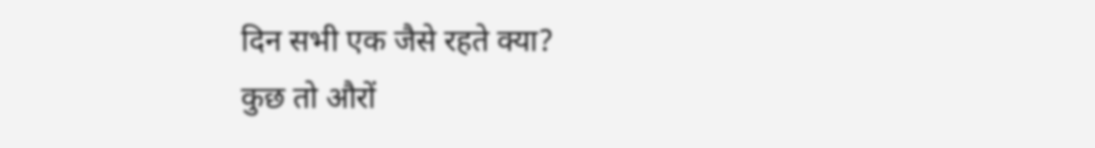दिन सभी एक जैसे रहते क्या?
कुछ तो औरों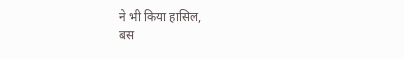ने भी किया हासिल,
बस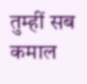तुम्हीं सब कमाल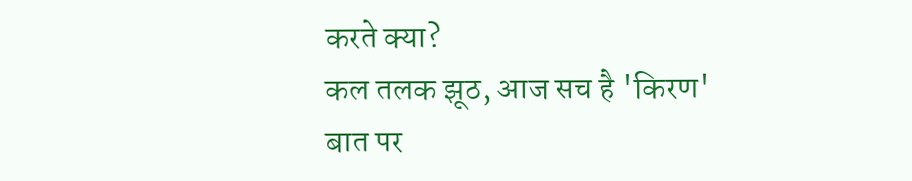करते क्या?
कल तलक झूठ, आज सच है 'किरण'
बात पर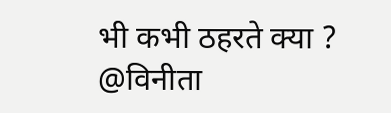भी कभी ठहरते क्या ?
@विनीता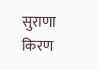सुराणा किरण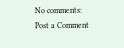No comments:
Post a Comment